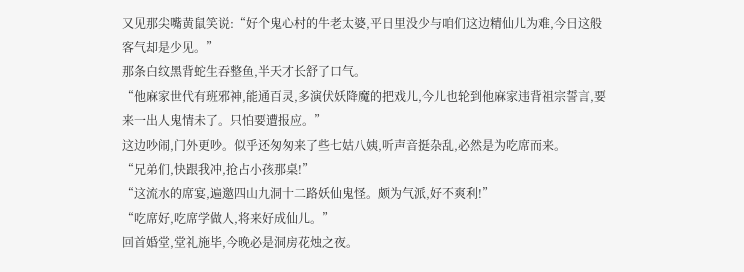又见那尖嘴黄鼠笑说:“好个鬼心村的牛老太婆,平日里没少与咱们这边精仙儿为难,今日这般客气却是少见。”
那条白纹黑背蛇生吞整鱼,半天才长舒了口气。
“他麻家世代有班邪神,能通百灵,多演伏妖降魔的把戏儿,今儿也轮到他麻家违背祖宗誓言,要来一出人鬼情未了。只怕要遭报应。”
这边吵闹,门外更吵。似乎还匆匆来了些七姑八姨,听声音挺杂乱,必然是为吃席而来。
“兄弟们,快跟我冲,抢占小孩那桌!”
“这流水的席宴,遍邀四山九洞十二路妖仙鬼怪。颇为气派,好不爽利!”
“吃席好,吃席学做人,将来好成仙儿。”
回首婚堂,堂礼施毕,今晚必是洞房花烛之夜。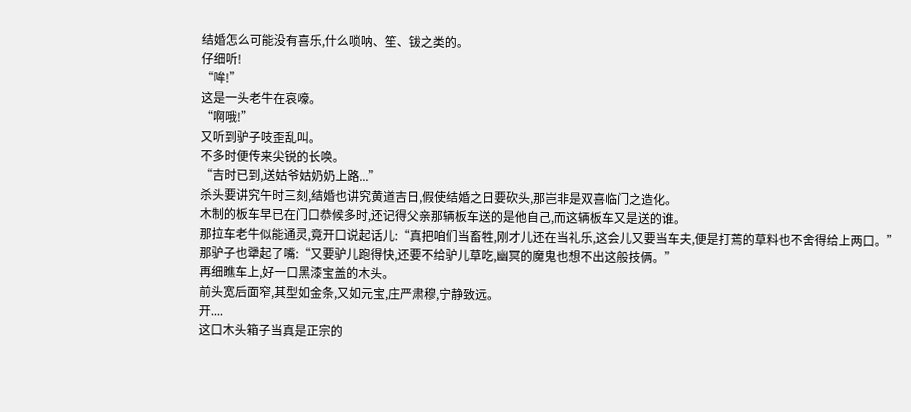结婚怎么可能没有喜乐,什么唢呐、笙、钹之类的。
仔细听!
“哞!”
这是一头老牛在哀嚎。
“啊哦!”
又听到驴子吱歪乱叫。
不多时便传来尖锐的长唤。
“吉时已到,送姑爷姑奶奶上路...”
杀头要讲究午时三刻,结婚也讲究黄道吉日,假使结婚之日要砍头,那岂非是双喜临门之造化。
木制的板车早已在门口恭候多时,还记得父亲那辆板车送的是他自己,而这辆板车又是送的谁。
那拉车老牛似能通灵,竟开口说起话儿:“真把咱们当畜牲,刚才儿还在当礼乐,这会儿又要当车夫,便是打蔫的草料也不舍得给上两口。”
那驴子也犟起了嘴:“又要驴儿跑得快,还要不给驴儿草吃,幽冥的魔鬼也想不出这般技俩。”
再细瞧车上,好一口黑漆宝盖的木头。
前头宽后面窄,其型如金条,又如元宝,庄严肃穆,宁静致远。
开....
这口木头箱子当真是正宗的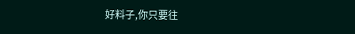好料子,你只要往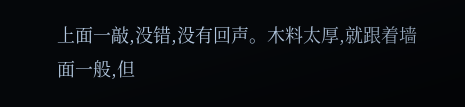上面一敲,没错,没有回声。木料太厚,就跟着墙面一般,但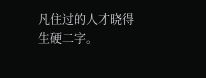凡住过的人才晓得生硬二字。